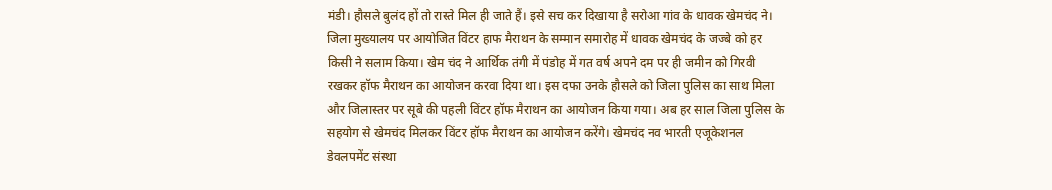मंडी। हौसले बुलंद हों तो रास्ते मिल ही जाते हैं। इसे सच कर दिखाया है सरोआ गांव के धावक खेमचंद ने। जिला मुख्यालय पर आयोजित विंटर हाफ मैराथन के सम्मान समारोह में धावक खेमचंद के जज्बे को हर किसी ने सलाम किया। खेम चंद ने आर्थिक तंगी में पंडोह में गत वर्ष अपने दम पर ही जमीन को गिरवी रखकर हॉफ मैराथन का आयोजन करवा दिया था। इस दफा उनके हौसले को जिला पुलिस का साथ मिला और जिलास्तर पर सूबे की पहली विंटर हॉफ मैराथन का आयोजन किया गया। अब हर साल जिला पुलिस के सहयोग से खेमचंद मिलकर विंटर हॉफ मैराथन का आयोजन करेंगे। खेमचंद नव भारती एजूकेशनल डेवलपमेंट संस्था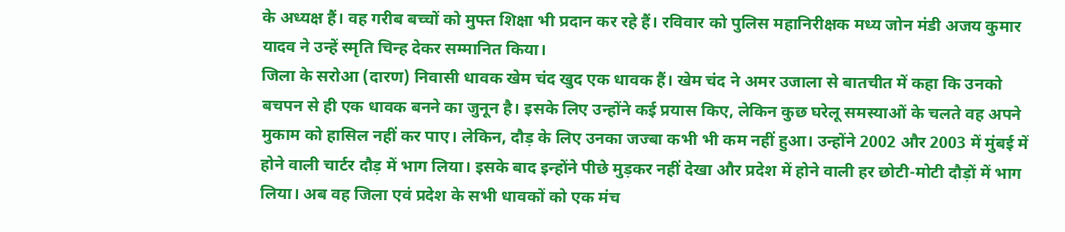के अध्यक्ष हैं। वह गरीब बच्चों को मुफ्त शिक्षा भी प्रदान कर रहे हैं। रविवार को पुलिस महानिरीक्षक मध्य जोन मंडी अजय कुमार यादव ने उन्हें स्मृति चिन्ह देकर सम्मानित किया।
जिला के सरोआ (दारण) निवासी धावक खेम चंद खुद एक धावक हैं। खेम चंद ने अमर उजाला से बातचीत में कहा कि उनको बचपन से ही एक धावक बनने का जुनून है। इसके लिए उन्होंने कई प्रयास किए, लेकिन कुछ घरेलू समस्याओं के चलते वह अपने मुकाम को हासिल नहीं कर पाए। लेकिन, दौड़ के लिए उनका जज्बा कभी भी कम नहीं हुआ। उन्होंने 2002 और 2003 में मुंबई में होने वाली चार्टर दौड़ में भाग लिया। इसके बाद इन्होंने पीछे मुड़कर नहीं देखा और प्रदेश में होने वाली हर छोटी-मोटी दौड़ों में भाग लिया। अब वह जिला एवं प्रदेश के सभी धावकों को एक मंच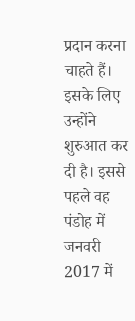प्रदान करना चाहते हैं। इसके लिए उन्होंने शुरुआत कर दी है। इससे पहले वह पंडोह में जनवरी 2017 में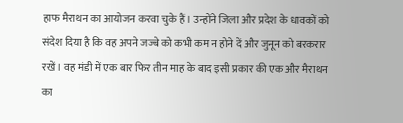हाफ मैराथन का आयोजन करवा चुके हैं। उन्होंने जिला और प्रदेश के धावकों को संदेश दिया है कि वह अपने जज्बे को कभी कम न होने दें और जुनून को बरकरार रखें। वह मंडी में एक बार फिर तीन माह के बाद इसी प्रकार की एक और मैराथन का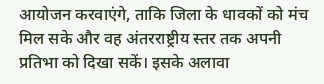आयोजन करवाएंगे, ताकि जिला के धावकों को मंच मिल सके और वह अंतरराष्ट्रीय स्तर तक अपनी प्रतिभा को दिखा सकें। इसके अलावा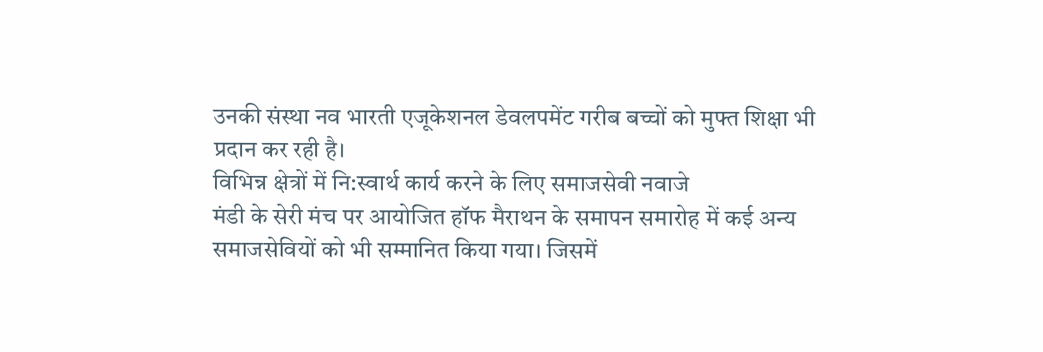उनकी संस्था नव भारती एजूकेशनल डेवलपमेंट गरीब बच्चों को मुफ्त शिक्षा भी प्रदान कर रही है।
विभिन्न क्षेत्रों में नि:स्वार्थ कार्य करने के लिए समाजसेवी नवाजे
मंडी के सेरी मंच पर आयोजित हॉफ मैराथन के समापन समारोह में कई अन्य समाजसेवियों को भी सम्मानित किया गया। जिसमें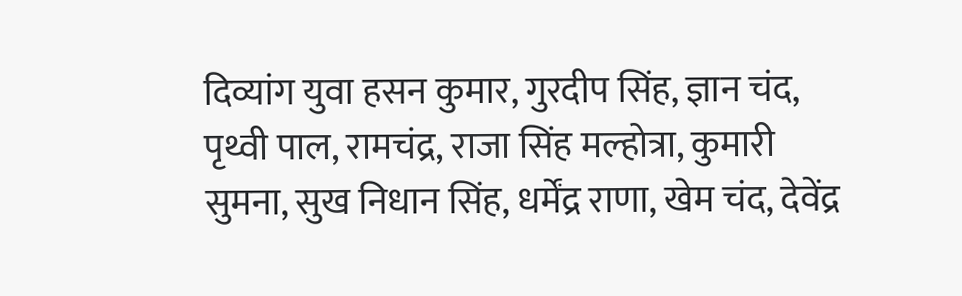दिव्यांग युवा हसन कुमार, गुरदीप सिंह, ज्ञान चंद, पृथ्वी पाल, रामचंद्र, राजा सिंह मल्होत्रा, कुमारी सुमना, सुख निधान सिंह, धर्मेंद्र राणा, खेम चंद, देवेंद्र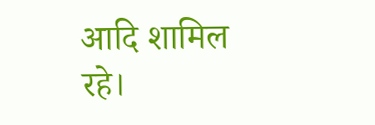आदि शामिल रहे।